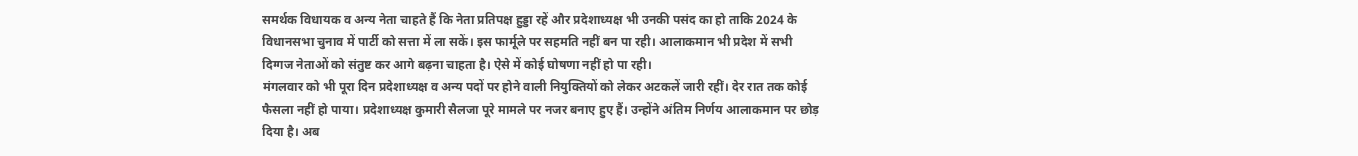समर्थक विधायक व अन्य नेता चाहते हैं कि नेता प्रतिपक्ष हुड्डा रहें और प्रदेशाध्यक्ष भी उनकी पसंद का हो ताकि 2024 के विधानसभा चुनाव में पार्टी को सत्ता में ला सकें। इस फार्मूले पर सहमति नहीं बन पा रही। आलाकमान भी प्रदेश में सभी दिग्गज नेताओं को संतुष्ट कर आगे बढ़ना चाहता है। ऐसे में कोई घोषणा नहीं हो पा रही।
मंगलवार को भी पूरा दिन प्रदेशाध्यक्ष व अन्य पदों पर होने वाली नियुक्तियों को लेकर अटकलें जारी रहीं। देर रात तक कोई फैसला नहीं हो पाया। प्रदेशाध्यक्ष कुमारी सैलजा पूरे मामले पर नजर बनाए हुए हैं। उन्होंने अंतिम निर्णय आलाकमान पर छोड़ दिया है। अब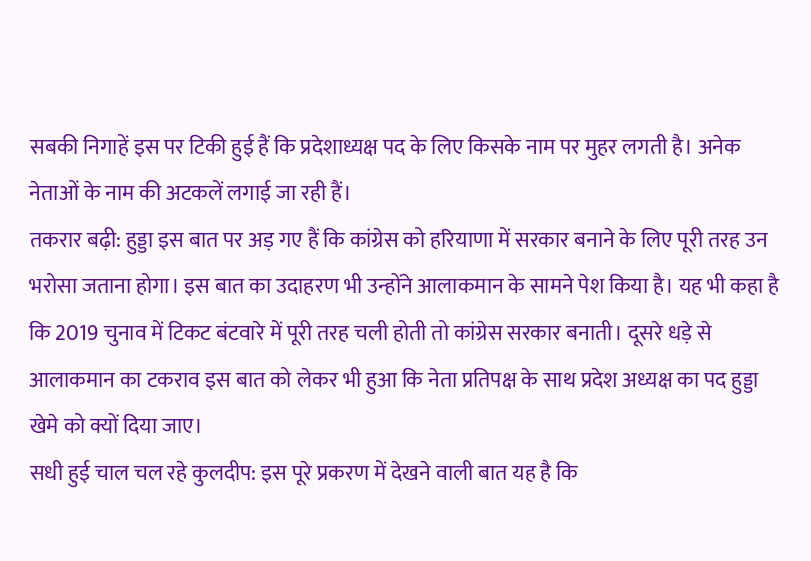सबकी निगाहें इस पर टिकी हुई हैं कि प्रदेशाध्यक्ष पद के लिए किसके नाम पर मुहर लगती है। अनेक नेताओं के नाम की अटकलें लगाई जा रही हैं।
तकरार बढ़ी: हुड्डा इस बात पर अड़ गए हैं कि कांग्रेस को हरियाणा में सरकार बनाने के लिए पूरी तरह उन भरोसा जताना होगा। इस बात का उदाहरण भी उन्होंने आलाकमान के सामने पेश किया है। यह भी कहा है कि 2019 चुनाव में टिकट बंटवारे में पूरी तरह चली होती तो कांग्रेस सरकार बनाती। दूसरे धड़े से आलाकमान का टकराव इस बात को लेकर भी हुआ कि नेता प्रतिपक्ष के साथ प्रदेश अध्यक्ष का पद हुड्डा खेमे को क्यों दिया जाए।
सधी हुई चाल चल रहे कुलदीप: इस पूरे प्रकरण में देखने वाली बात यह है कि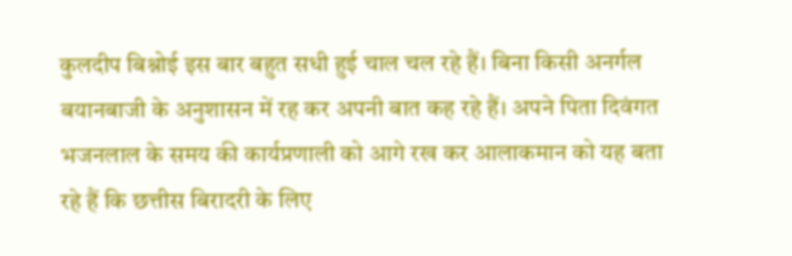कुलदीप बिश्नोई इस बार बहुत सधी हुई चाल चल रहे हैं। बिना किसी अनर्गल बयानबाजी के अनुशासन में रह कर अपनी बात कह रहे हैं। अपने पिता दिवंगत भजनलाल के समय की कार्यप्रणाली को आगे रख कर आलाकमान को यह बता रहे हैं कि छत्तीस बिरादरी के लिए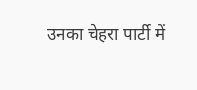उनका चेहरा पार्टी में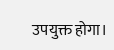उपयुक्त होगा।